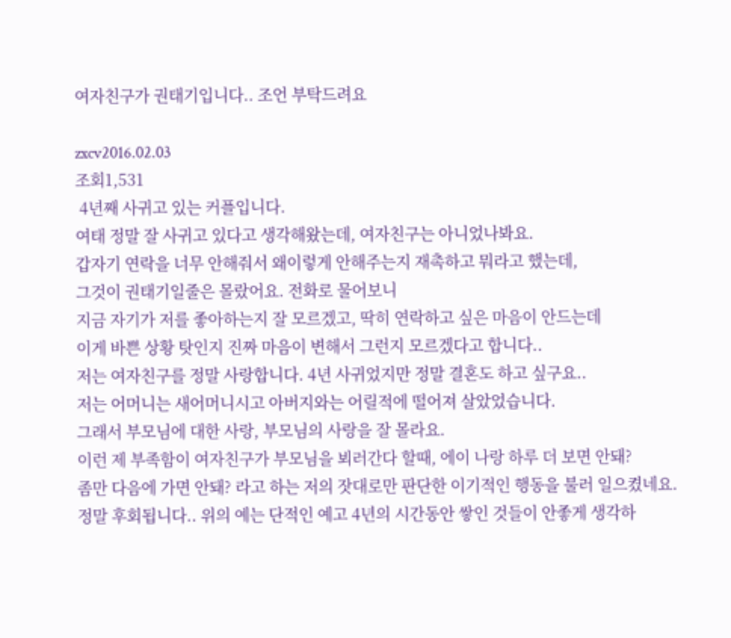여자친구가 권태기입니다.. 조언 부탁드려요

zxcv2016.02.03
조회1,531
 4년째 사귀고 있는 커플입니다.
여태 정말 잘 사귀고 있다고 생각해왔는데, 여자친구는 아니었나봐요.
갑자기 연락을 너무 안해줘서 왜이렇게 안해주는지 재촉하고 뭐라고 했는데,
그것이 권태기일줄은 몰랐어요. 전화로 물어보니
지금 자기가 저를 좋아하는지 잘 모르겠고, 딱히 연락하고 싶은 마음이 안드는데
이게 바쁜 상황 탓인지 진짜 마음이 변해서 그런지 모르겠다고 합니다..
저는 여자친구를 정말 사랑합니다. 4년 사귀었지만 정말 결혼도 하고 싶구요..
저는 어머니는 새어머니시고 아버지와는 어릴적에 떨어져 살았었습니다.
그래서 부모님에 대한 사랑, 부모님의 사랑을 잘 몰라요.
이런 제 부족함이 여자친구가 부모님을 뵈러간다 할때, 에이 나랑 하루 더 보면 안돼?
좀만 다음에 가면 안돼? 라고 하는 저의 잣대로만 판단한 이기적인 행동을 불러 일으켰네요.
정말 후회됩니다.. 위의 예는 단적인 예고 4년의 시간동안 쌓인 것들이 안좋게 생각하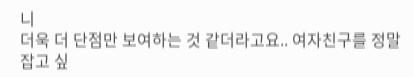니
더욱 더 단점만 보여하는 것 같더라고요.. 여자친구를 정말 잡고 싶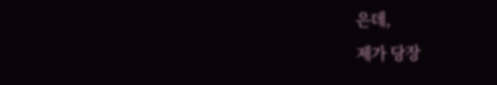은데,
제가 당장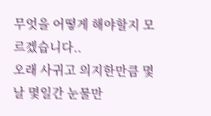무엇을 어떻게 해야할지 모르겠습니다..
오래 사귀고 의지한만큼 몇날 몇일간 눈물만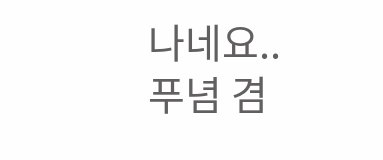나네요..
푸념 겸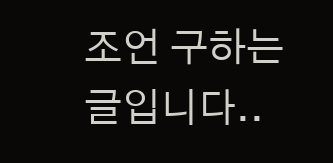조언 구하는 글입니다..